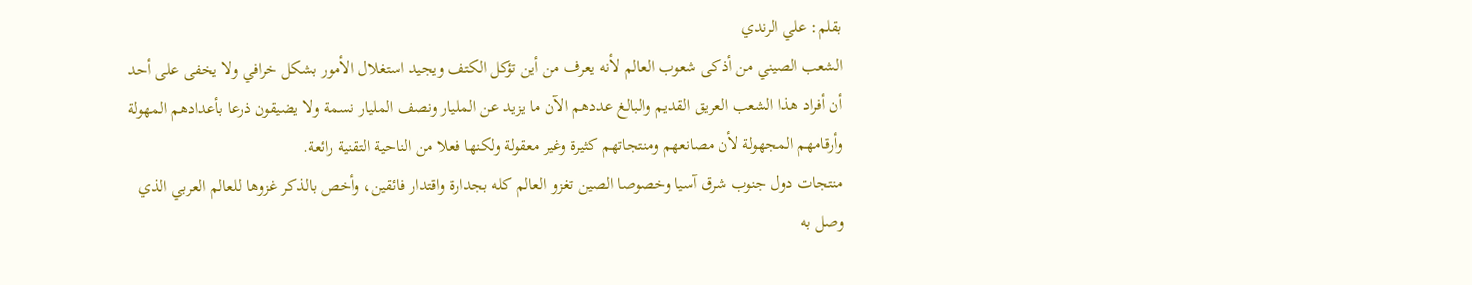بقلم: علي الرندي
الشعب الصيني من أذكى شعوب العالم لأنه يعرف من أين تؤكل الكتف ويجيد استغلال الأمور بشكل خرافي ولا يخفى على أحد أن أفراد هذا الشعب العريق القديم والبالغ عددهم الآن ما يزيد عن المليار ونصف المليار نسمة ولا يضيقون ذرعا بأعدادهم المهولة وأرقامهم المجهولة لأن مصانعهم ومنتجاتهم كثيرة وغير معقولة ولكنها فعلا من الناحية التقنية رائعة.
منتجات دول جنوب شرق آسيا وخصوصا الصين تغزو العالم كله بجدارة واقتدار فائقين، وأخص بالذكر غزوها للعالم العربي الذي وصل به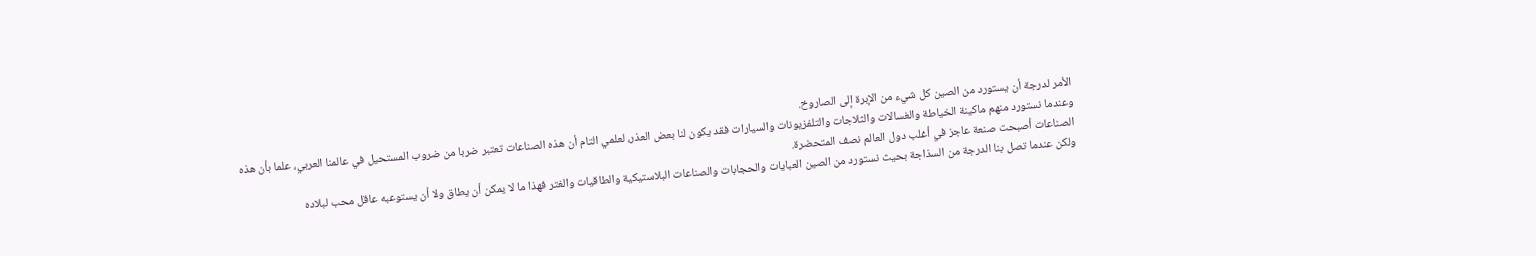الأمر لدرجة أن يستورد من الصين كل شيء من الإبرة إلى الصاروخ.
وعندما نستورد منهم ماكينة الخياطة والغسالات والثلاجات والتلفزيونات والسيارات فقد يكون لنا بعض العذر، لعلمي التام أن هذه الصناعات تعتبر ضربا من ضروب المستحيل في عالمنا العربي، علما بأن هذه الصناعات أصبحت صنعة عاجز في أغلب دول العالم نصف المتحضرة.
ولكن عندما تصل بنا الدرجة من السذاجة بحيث نستورد من الصين العبايات والحجابات والصناعات البلاستيكية والطاقيات والغتر فهذا ما لا يمكن أن يطاق ولا أن يستوعبه عاقل محب لبلاده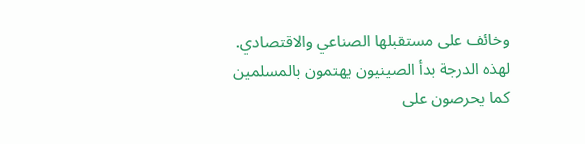وخائف على مستقبلها الصناعي والاقتصادي.
لهذه الدرجة بدأ الصينيون يهتمون بالمسلمين كما يحرصون على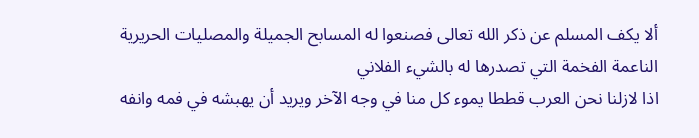ألا يكف المسلم عن ذكر الله تعالى فصنعوا له المسابح الجميلة والمصليات الحريرية الناعمة الفخمة التي تصدرها له بالشيء الفلاني
اذا لازلنا نحن العرب قططا يموء كل منا في وجه الآخر ويريد أن يهبشه في فمه وانفه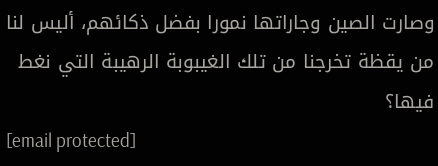وصارت الصين وجاراتها نمورا بفضل ذكائهم، أليس لنا من يقظة تخرجنا من تلك الغيبوبة الرهيبة التي نغط فيها؟
[email protected]